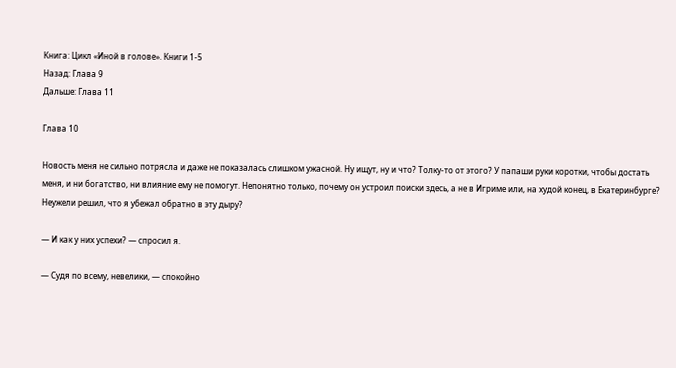Книга: Цикл «Иной в голове». Книги 1-5
Назад: Глава 9
Дальше: Глава 11

Глава 10

Новость меня не сильно потрясла и даже не показалась слишком ужасной. Ну ищут, ну и что? Толку-то от этого? У папаши руки коротки, чтобы достать меня, и ни богатство, ни влияние ему не помогут. Непонятно только, почему он устроил поиски здесь, а не в Игриме или, на худой конец, в Екатеринбурге? Неужели решил, что я убежал обратно в эту дыру?

— И как у них успехи? — спросил я.

— Судя по всему, невелики, — спокойно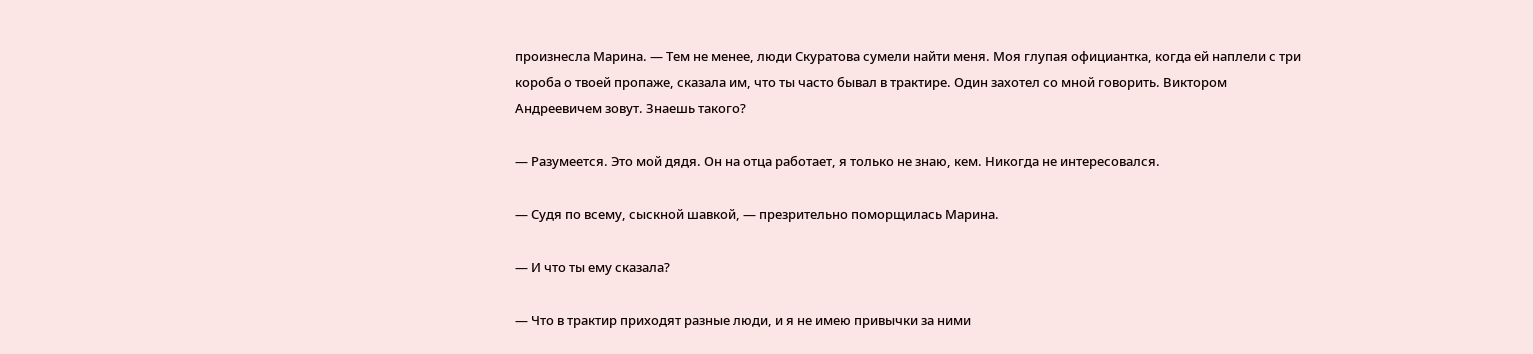произнесла Марина. — Тем не менее, люди Скуратова сумели найти меня. Моя глупая официантка, когда ей наплели с три короба о твоей пропаже, сказала им, что ты часто бывал в трактире. Один захотел со мной говорить. Виктором Андреевичем зовут. Знаешь такого?

— Разумеется. Это мой дядя. Он на отца работает, я только не знаю, кем. Никогда не интересовался.

— Судя по всему, сыскной шавкой, — презрительно поморщилась Марина.

— И что ты ему сказала?

— Что в трактир приходят разные люди, и я не имею привычки за ними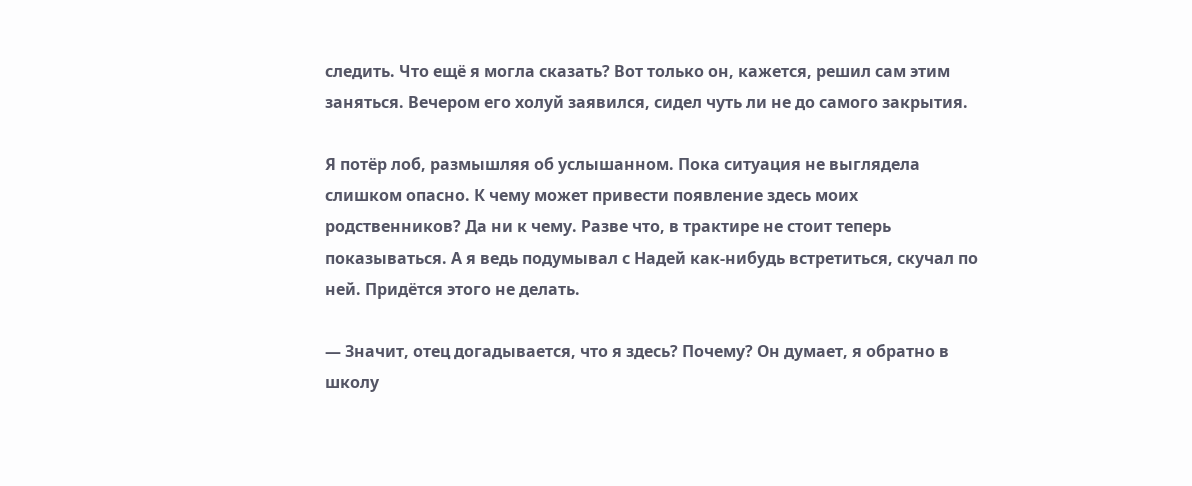следить. Что ещё я могла сказать? Вот только он, кажется, решил сам этим заняться. Вечером его холуй заявился, сидел чуть ли не до самого закрытия.

Я потёр лоб, размышляя об услышанном. Пока ситуация не выглядела слишком опасно. К чему может привести появление здесь моих родственников? Да ни к чему. Разве что, в трактире не стоит теперь показываться. А я ведь подумывал с Надей как-нибудь встретиться, скучал по ней. Придётся этого не делать.

— Значит, отец догадывается, что я здесь? Почему? Он думает, я обратно в школу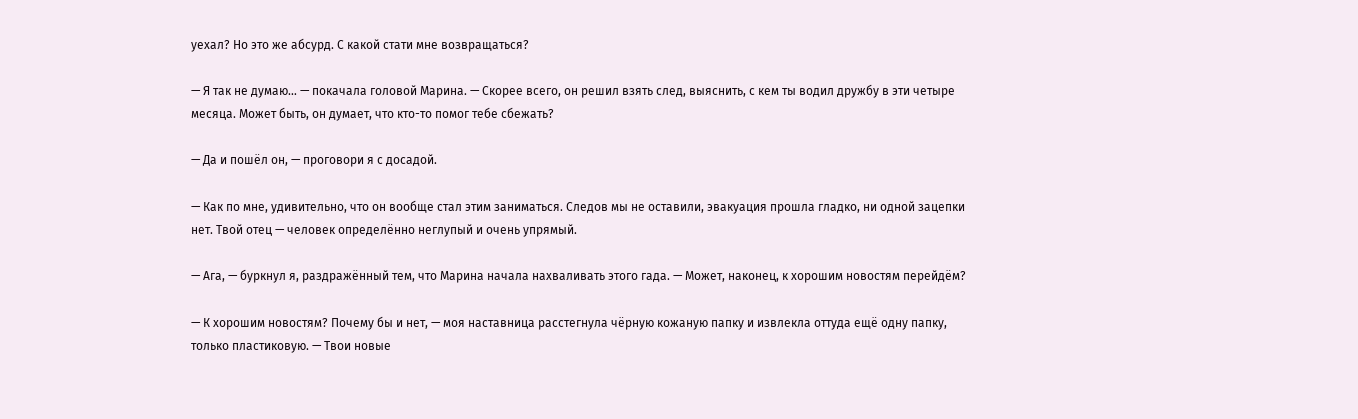уехал? Но это же абсурд. С какой стати мне возвращаться?

— Я так не думаю… — покачала головой Марина. — Скорее всего, он решил взять след, выяснить, с кем ты водил дружбу в эти четыре месяца. Может быть, он думает, что кто-то помог тебе сбежать?

— Да и пошёл он, — проговори я с досадой.

— Как по мне, удивительно, что он вообще стал этим заниматься. Следов мы не оставили, эвакуация прошла гладко, ни одной зацепки нет. Твой отец — человек определённо неглупый и очень упрямый.

— Ага, — буркнул я, раздражённый тем, что Марина начала нахваливать этого гада. — Может, наконец, к хорошим новостям перейдём?

— К хорошим новостям? Почему бы и нет, — моя наставница расстегнула чёрную кожаную папку и извлекла оттуда ещё одну папку, только пластиковую. — Твои новые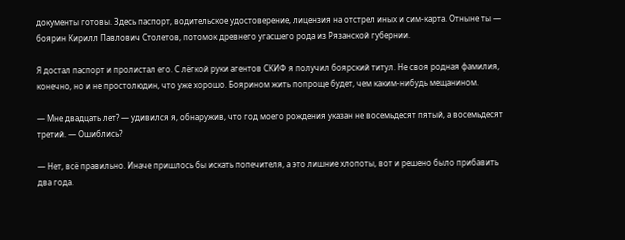документы готовы. Здесь паспорт, водительское удостоверение, лицензия на отстрел иных и сим-карта. Отныне ты — боярин Кирилл Павлович Столетов, потомок древнего угасшего рода из Рязанской губернии.

Я достал паспорт и пролистал его. С лёгкой руки агентов СКИФ я получил боярский титул. Не своя родная фамилия, конечно, но и не простолюдин, что уже хорошо. Боярином жить попроще будет, чем каким-нибудь мещанином.

— Мне двадцать лет? — удивился я, обнаружив, что год моего рождения указан не восемьдесят пятый, а восемьдесят третий. — Ошиблись?

— Нет, всё правильно. Иначе пришлось бы искать попечителя, а это лишние хлопоты, вот и решено было прибавить два года.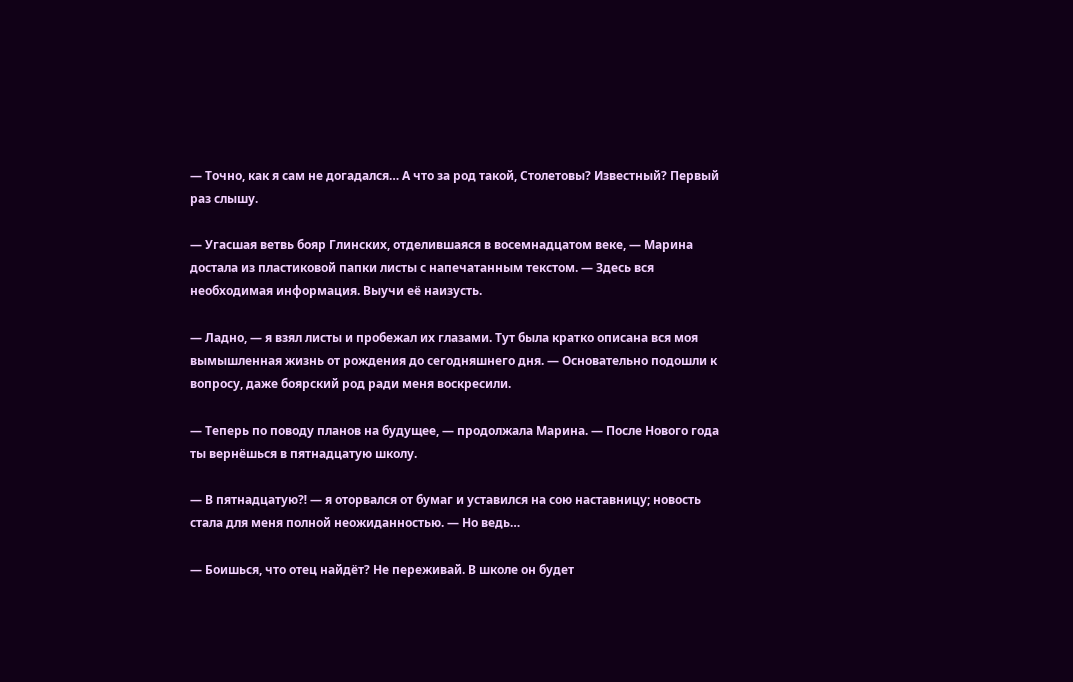— Точно, как я сам не догадался… А что за род такой, Столетовы? Известный? Первый раз слышу.

— Угасшая ветвь бояр Глинских, отделившаяся в восемнадцатом веке, — Марина достала из пластиковой папки листы с напечатанным текстом. — Здесь вся необходимая информация. Выучи её наизусть.

— Ладно, — я взял листы и пробежал их глазами. Тут была кратко описана вся моя вымышленная жизнь от рождения до сегодняшнего дня. — Основательно подошли к вопросу, даже боярский род ради меня воскресили.

— Теперь по поводу планов на будущее, — продолжала Марина. — После Нового года ты вернёшься в пятнадцатую школу.

— В пятнадцатую⁈ — я оторвался от бумаг и уставился на сою наставницу; новость стала для меня полной неожиданностью. — Но ведь…

— Боишься, что отец найдёт? Не переживай. В школе он будет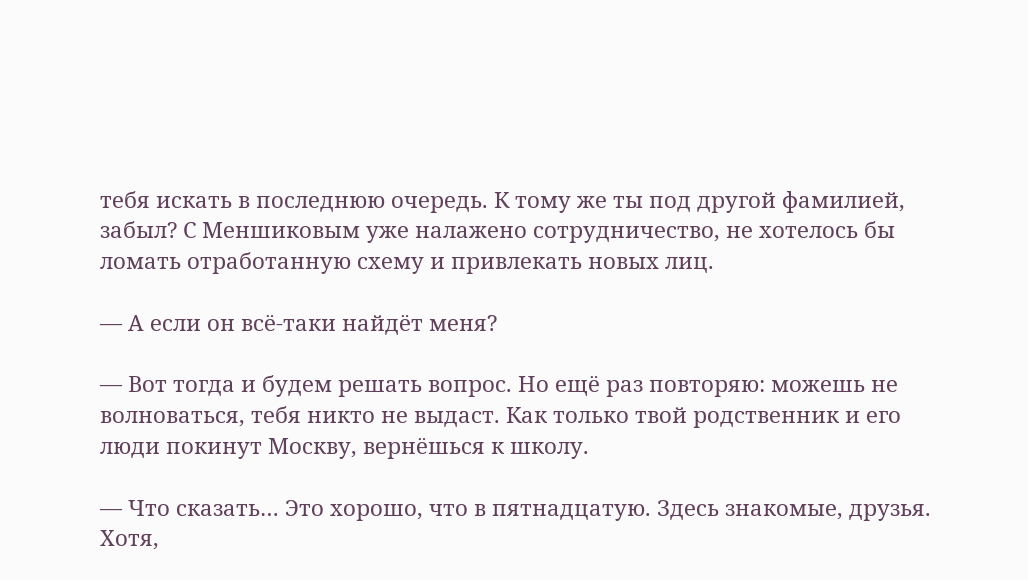тебя искать в последнюю очередь. К тому же ты под другой фамилией, забыл? С Меншиковым уже налажено сотрудничество, не хотелось бы ломать отработанную схему и привлекать новых лиц.

— А если он всё-таки найдёт меня?

— Вот тогда и будем решать вопрос. Но ещё раз повторяю: можешь не волноваться, тебя никто не выдаст. Как только твой родственник и его люди покинут Москву, вернёшься к школу.

— Что сказать… Это хорошо, что в пятнадцатую. Здесь знакомые, друзья. Хотя,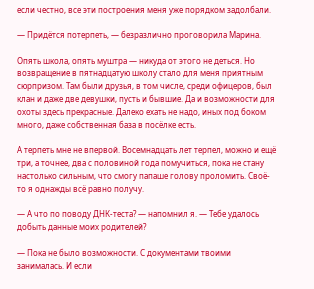если честно, все эти построения меня уже порядком задолбали.

— Придётся потерпеть, — безразлично проговорила Марина.

Опять школа, опять муштра — никуда от этого не деться. Но возвращение в пятнадцатую школу стало для меня приятным сюрпризом. Там были друзья, в том числе, среди офицеров, был клан и даже две девушки, пусть и бывшие. Да и возможности для охоты здесь прекрасные. Далеко ехать не надо, иных под боком много, даже собственная база в посёлке есть.

А терпеть мне не впервой. Восемнадцать лет терпел, можно и ещё три, а точнее, два с половиной года помучиться, пока не стану настолько сильным, что смогу папаше голову проломить. Своё-то я однажды всё равно получу.

— А что по поводу ДНК-теста? — напомнил я. — Тебе удалось добыть данные моих родителей?

— Пока не было возможности. С документами твоими занималась. И если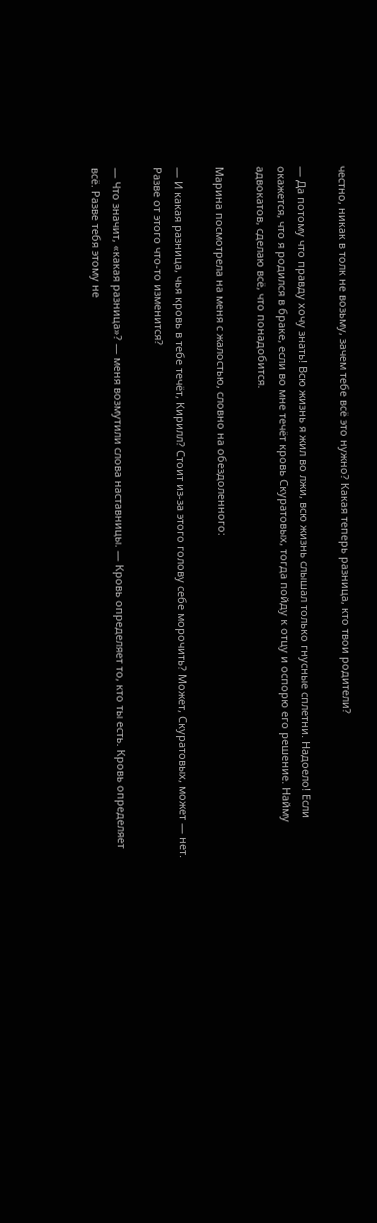честно, никак в толк не возьму, зачем тебе всё это нужно? Какая теперь разница, кто твои родители?

— Да потому что правду хочу знать! Всю жизнь я жил во лжи, всю жизнь слышал только гнусные сплетни. Надоело! Если окажется, что я родился в браке, если во мне течёт кровь Скуратовых, тогда пойду к отцу и оспорю его решение. Найму адвокатов, сделаю всё, что понадобится.

Марина посмотрела на меня с жалостью, словно на обездоленного:

— И какая разница, чья кровь в тебе течёт, Кирилл? Стоит из-за этого голову себе морочить? Может, Скуратовых, может — нет. Разве от этого что-то изменится?

— Что значит, «какая разница»? — меня возмутили слова наставницы. — Кровь определяет то, кто ты есть. Кровь определяет всё. Разве тебя этому не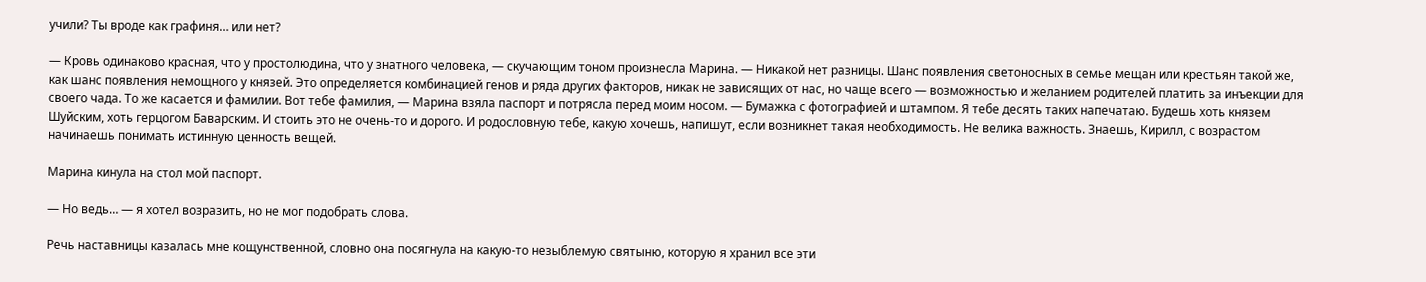учили? Ты вроде как графиня… или нет?

— Кровь одинаково красная, что у простолюдина, что у знатного человека, — скучающим тоном произнесла Марина. — Никакой нет разницы. Шанс появления светоносных в семье мещан или крестьян такой же, как шанс появления немощного у князей. Это определяется комбинацией генов и ряда других факторов, никак не зависящих от нас, но чаще всего — возможностью и желанием родителей платить за инъекции для своего чада. То же касается и фамилии. Вот тебе фамилия, — Марина взяла паспорт и потрясла перед моим носом. — Бумажка с фотографией и штампом. Я тебе десять таких напечатаю. Будешь хоть князем Шуйским, хоть герцогом Баварским. И стоить это не очень-то и дорого. И родословную тебе, какую хочешь, напишут, если возникнет такая необходимость. Не велика важность. Знаешь, Кирилл, с возрастом начинаешь понимать истинную ценность вещей.

Марина кинула на стол мой паспорт.

— Но ведь… — я хотел возразить, но не мог подобрать слова.

Речь наставницы казалась мне кощунственной, словно она посягнула на какую-то незыблемую святыню, которую я хранил все эти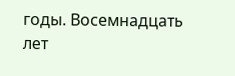годы. Восемнадцать лет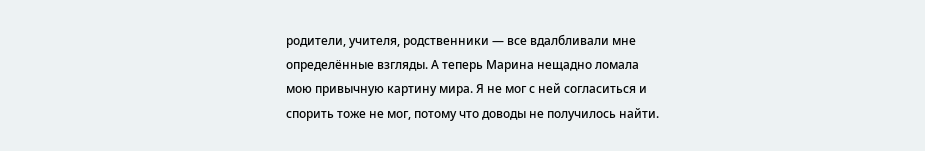родители, учителя, родственники — все вдалбливали мне определённые взгляды. А теперь Марина нещадно ломала мою привычную картину мира. Я не мог с ней согласиться и спорить тоже не мог, потому что доводы не получилось найти.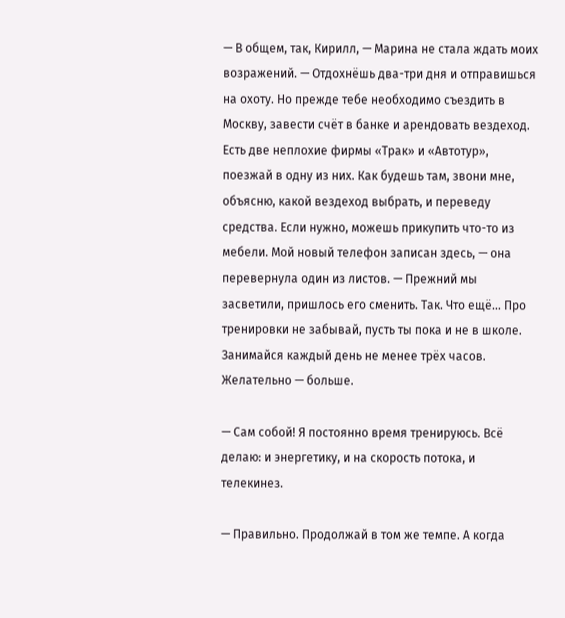— В общем, так, Кирилл, — Марина не стала ждать моих возражений. — Отдохнёшь два-три дня и отправишься на охоту. Но прежде тебе необходимо съездить в Москву, завести счёт в банке и арендовать вездеход. Есть две неплохие фирмы «Трак» и «Автотур», поезжай в одну из них. Как будешь там, звони мне, объясню, какой вездеход выбрать, и переведу средства. Если нужно, можешь прикупить что-то из мебели. Мой новый телефон записан здесь, — она перевернула один из листов. — Прежний мы засветили, пришлось его сменить. Так. Что ещё… Про тренировки не забывай, пусть ты пока и не в школе. Занимайся каждый день не менее трёх часов. Желательно — больше.

— Сам собой! Я постоянно время тренируюсь. Всё делаю: и энергетику, и на скорость потока, и телекинез.

— Правильно. Продолжай в том же темпе. А когда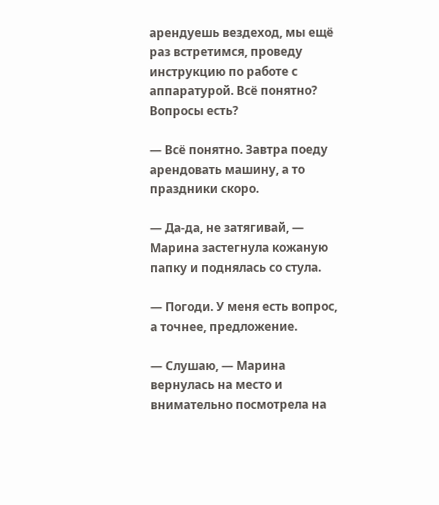арендуешь вездеход, мы ещё раз встретимся, проведу инструкцию по работе с аппаратурой. Всё понятно? Вопросы есть?

— Всё понятно. Завтра поеду арендовать машину, а то праздники скоро.

— Да-да, не затягивай, — Марина застегнула кожаную папку и поднялась со стула.

— Погоди. У меня есть вопрос, а точнее, предложение.

— Слушаю, — Марина вернулась на место и внимательно посмотрела на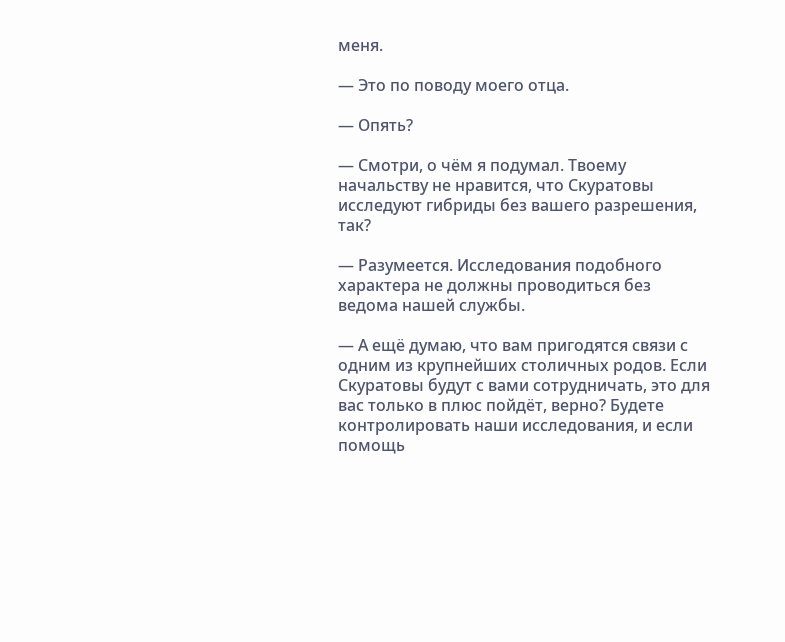меня.

— Это по поводу моего отца.

— Опять?

— Смотри, о чём я подумал. Твоему начальству не нравится, что Скуратовы исследуют гибриды без вашего разрешения, так?

— Разумеется. Исследования подобного характера не должны проводиться без ведома нашей службы.

— А ещё думаю, что вам пригодятся связи с одним из крупнейших столичных родов. Если Скуратовы будут с вами сотрудничать, это для вас только в плюс пойдёт, верно? Будете контролировать наши исследования, и если помощь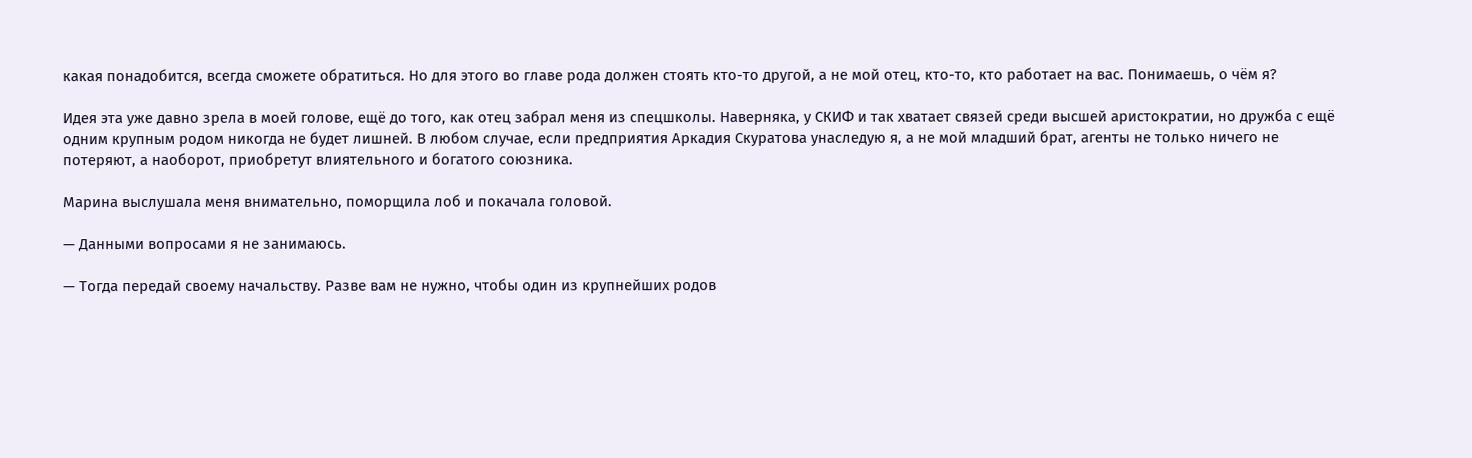какая понадобится, всегда сможете обратиться. Но для этого во главе рода должен стоять кто-то другой, а не мой отец, кто-то, кто работает на вас. Понимаешь, о чём я?

Идея эта уже давно зрела в моей голове, ещё до того, как отец забрал меня из спецшколы. Наверняка, у СКИФ и так хватает связей среди высшей аристократии, но дружба с ещё одним крупным родом никогда не будет лишней. В любом случае, если предприятия Аркадия Скуратова унаследую я, а не мой младший брат, агенты не только ничего не потеряют, а наоборот, приобретут влиятельного и богатого союзника.

Марина выслушала меня внимательно, поморщила лоб и покачала головой.

— Данными вопросами я не занимаюсь.

— Тогда передай своему начальству. Разве вам не нужно, чтобы один из крупнейших родов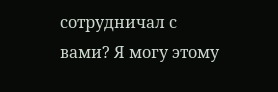сотрудничал с вами? Я могу этому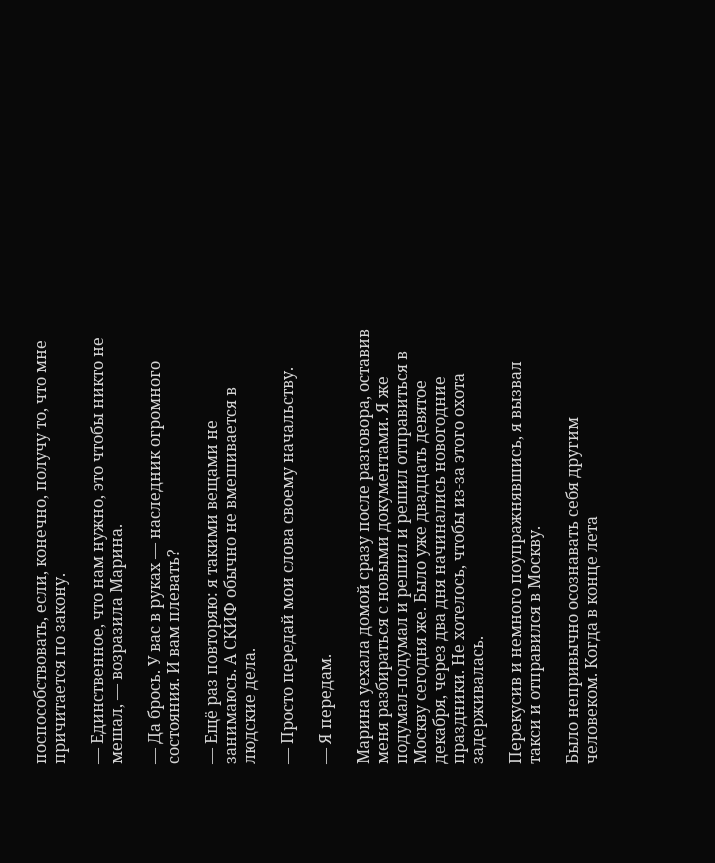поспособствовать, если, конечно, получу то, что мне причитается по закону.

— Единственное, что нам нужно, это чтобы никто не мешал, — возразила Марина.

— Да брось. У вас в руках — наследник огромного состояния. И вам плевать?

— Ещё раз повторяю: я такими вещами не занимаюсь. А СКИФ обычно не вмешивается в людские дела.

— Просто передай мои слова своему начальству.

— Я передам.

Марина уехала домой сразу после разговора, оставив меня разбираться с новыми документами. Я же подумал-подумал и решил и решил отправиться в Москву сегодня же. Было уже двадцать девятое декабря, через два дня начинались новогодние праздники. Не хотелось, чтобы из-за этого охота задерживалась.

Перекусив и немного поупражнявшись, я вызвал такси и отправился в Москву.

Было непривычно осознавать себя другим человеком. Когда в конце лета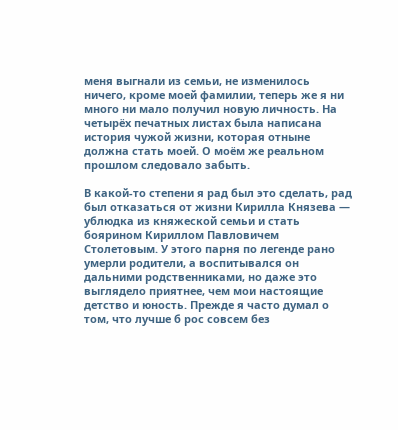меня выгнали из семьи, не изменилось ничего, кроме моей фамилии, теперь же я ни много ни мало получил новую личность. На четырёх печатных листах была написана история чужой жизни, которая отныне должна стать моей. О моём же реальном прошлом следовало забыть.

В какой-то степени я рад был это сделать, рад был отказаться от жизни Кирилла Князева — ублюдка из княжеской семьи и стать боярином Кириллом Павловичем Столетовым. У этого парня по легенде рано умерли родители, а воспитывался он дальними родственниками, но даже это выглядело приятнее, чем мои настоящие детство и юность. Прежде я часто думал о том, что лучше б рос совсем без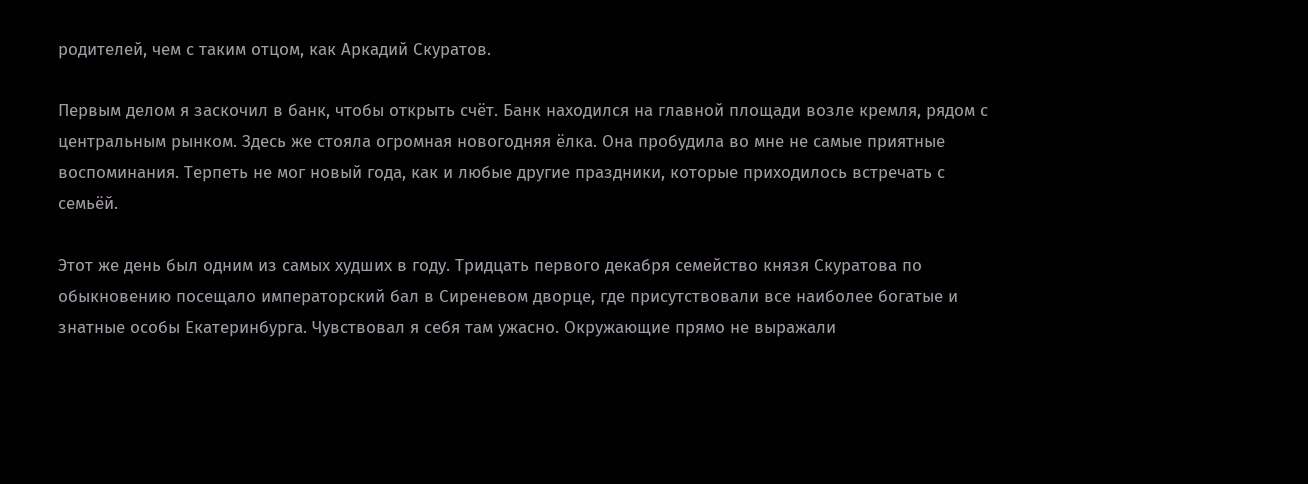родителей, чем с таким отцом, как Аркадий Скуратов.

Первым делом я заскочил в банк, чтобы открыть счёт. Банк находился на главной площади возле кремля, рядом с центральным рынком. Здесь же стояла огромная новогодняя ёлка. Она пробудила во мне не самые приятные воспоминания. Терпеть не мог новый года, как и любые другие праздники, которые приходилось встречать с семьёй.

Этот же день был одним из самых худших в году. Тридцать первого декабря семейство князя Скуратова по обыкновению посещало императорский бал в Сиреневом дворце, где присутствовали все наиболее богатые и знатные особы Екатеринбурга. Чувствовал я себя там ужасно. Окружающие прямо не выражали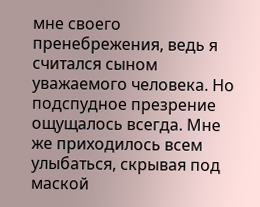мне своего пренебрежения, ведь я считался сыном уважаемого человека. Но подспудное презрение ощущалось всегда. Мне же приходилось всем улыбаться, скрывая под маской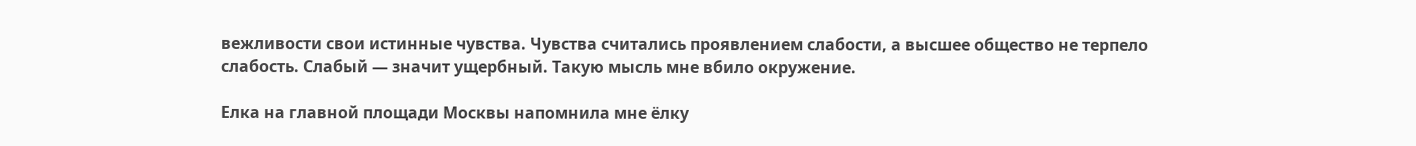вежливости свои истинные чувства. Чувства считались проявлением слабости, а высшее общество не терпело слабость. Слабый — значит ущербный. Такую мысль мне вбило окружение.

Елка на главной площади Москвы напомнила мне ёлку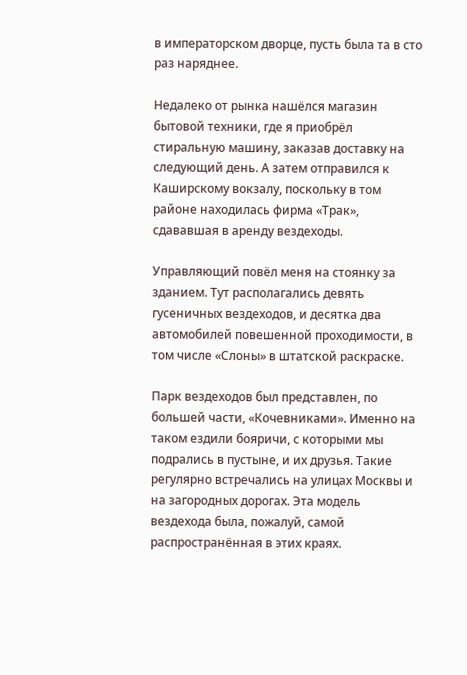в императорском дворце, пусть была та в сто раз наряднее.

Недалеко от рынка нашёлся магазин бытовой техники, где я приобрёл стиральную машину, заказав доставку на следующий день. А затем отправился к Каширскому вокзалу, поскольку в том районе находилась фирма «Трак», сдававшая в аренду вездеходы.

Управляющий повёл меня на стоянку за зданием. Тут располагались девять гусеничных вездеходов, и десятка два автомобилей повешенной проходимости, в том числе «Слоны» в штатской раскраске.

Парк вездеходов был представлен, по большей части, «Кочевниками». Именно на таком ездили бояричи, с которыми мы подрались в пустыне, и их друзья. Такие регулярно встречались на улицах Москвы и на загородных дорогах. Эта модель вездехода была, пожалуй, самой распространённая в этих краях.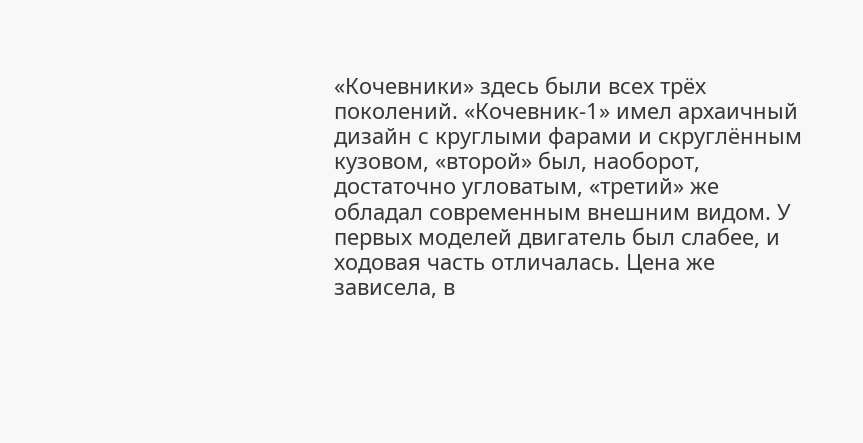«Кочевники» здесь были всех трёх поколений. «Кочевник-1» имел архаичный дизайн с круглыми фарами и скруглённым кузовом, «второй» был, наоборот, достаточно угловатым, «третий» же обладал современным внешним видом. У первых моделей двигатель был слабее, и ходовая часть отличалась. Цена же зависела, в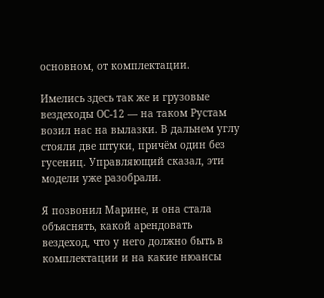основном, от комплектации.

Имелись здесь так же и грузовые вездеходы ОС-12 — на таком Рустам возил нас на вылазки. В дальнем углу стояли две штуки, причём один без гусениц. Управляющий сказал, эти модели уже разобрали.

Я позвонил Марине, и она стала объяснять, какой арендовать вездеход, что у него должно быть в комплектации и на какие нюансы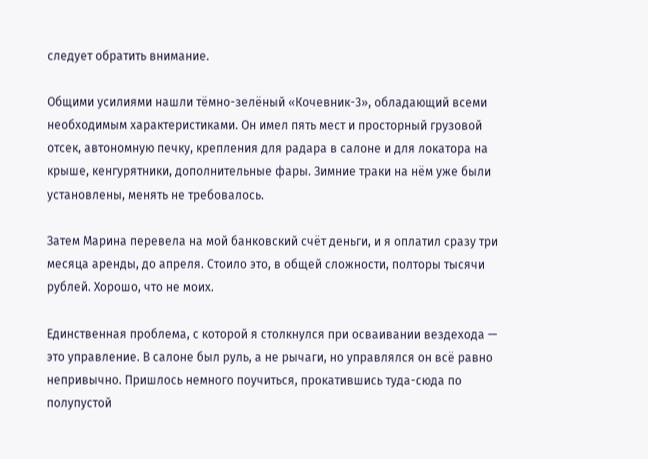следует обратить внимание.

Общими усилиями нашли тёмно-зелёный «Кочевник-3», обладающий всеми необходимым характеристиками. Он имел пять мест и просторный грузовой отсек, автономную печку, крепления для радара в салоне и для локатора на крыше, кенгурятники, дополнительные фары. Зимние траки на нём уже были установлены, менять не требовалось.

Затем Марина перевела на мой банковский счёт деньги, и я оплатил сразу три месяца аренды, до апреля. Стоило это, в общей сложности, полторы тысячи рублей. Хорошо, что не моих.

Единственная проблема, с которой я столкнулся при осваивании вездехода — это управление. В салоне был руль, а не рычаги, но управлялся он всё равно непривычно. Пришлось немного поучиться, прокатившись туда-сюда по полупустой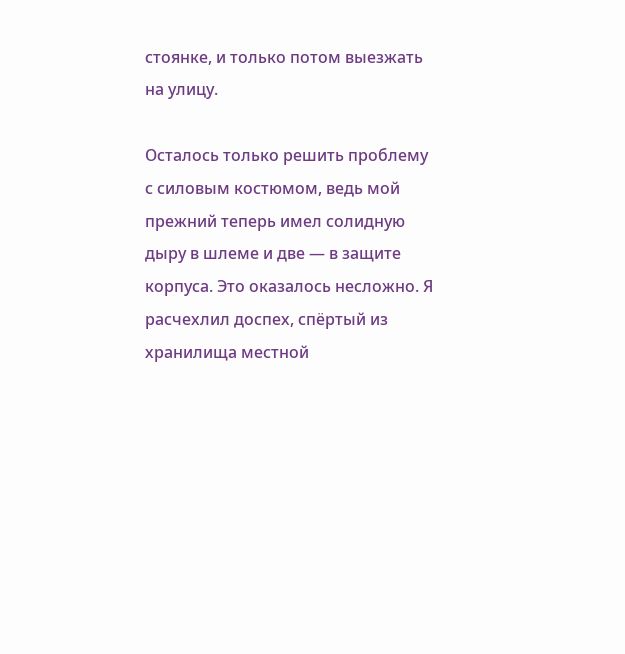стоянке, и только потом выезжать на улицу.

Осталось только решить проблему с силовым костюмом, ведь мой прежний теперь имел солидную дыру в шлеме и две — в защите корпуса. Это оказалось несложно. Я расчехлил доспех, спёртый из хранилища местной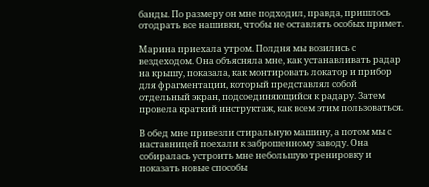банды. По размеру он мне подходил, правда, пришлось отодрать все нашивки, чтобы не оставлять особых примет.

Марина приехала утром. Полдня мы возились с вездеходом. Она объясняла мне, как устанавливать радар на крышу, показала, как монтировать локатор и прибор для фрагментации, который представлял собой отдельный экран, подсоединяющийся к радару. Затем провела краткий инструктаж, как всем этим пользоваться.

В обед мне привезли стиральную машину, а потом мы с наставницей поехали к заброшенному заводу. Она собиралась устроить мне небольшую тренировку и показать новые способы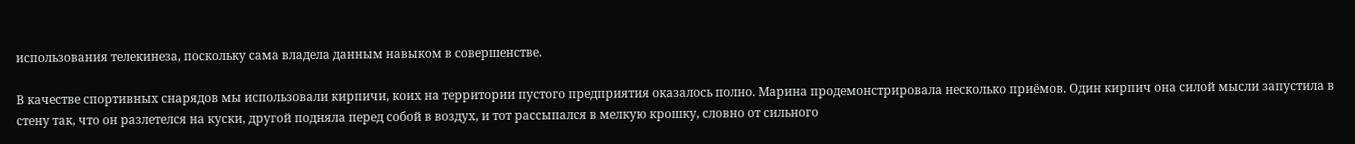использования телекинеза, поскольку сама владела данным навыком в совершенстве.

В качестве спортивных снарядов мы использовали кирпичи, коих на территории пустого предприятия оказалось полно. Марина продемонстрировала несколько приёмов. Один кирпич она силой мысли запустила в стену так, что он разлетелся на куски, другой подняла перед собой в воздух, и тот рассыпался в мелкую крошку, словно от сильного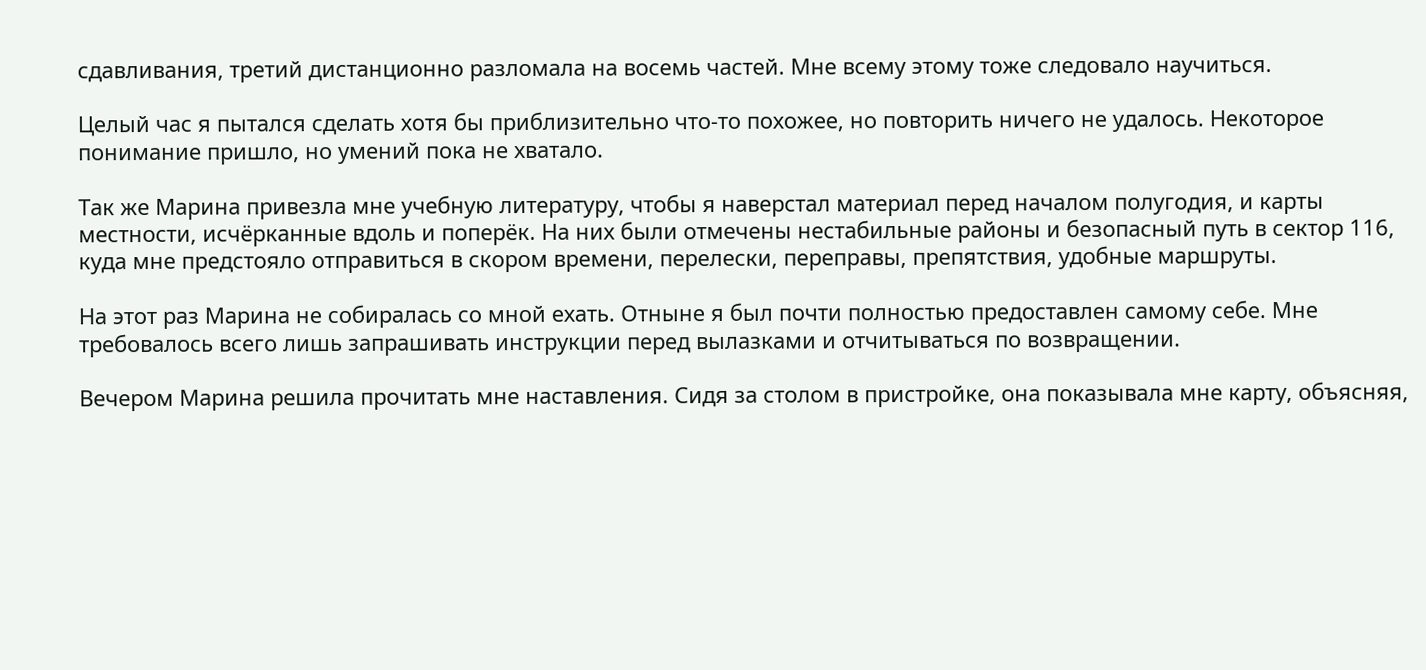сдавливания, третий дистанционно разломала на восемь частей. Мне всему этому тоже следовало научиться.

Целый час я пытался сделать хотя бы приблизительно что-то похожее, но повторить ничего не удалось. Некоторое понимание пришло, но умений пока не хватало.

Так же Марина привезла мне учебную литературу, чтобы я наверстал материал перед началом полугодия, и карты местности, исчёрканные вдоль и поперёк. На них были отмечены нестабильные районы и безопасный путь в сектор 116, куда мне предстояло отправиться в скором времени, перелески, переправы, препятствия, удобные маршруты.

На этот раз Марина не собиралась со мной ехать. Отныне я был почти полностью предоставлен самому себе. Мне требовалось всего лишь запрашивать инструкции перед вылазками и отчитываться по возвращении.

Вечером Марина решила прочитать мне наставления. Сидя за столом в пристройке, она показывала мне карту, объясняя,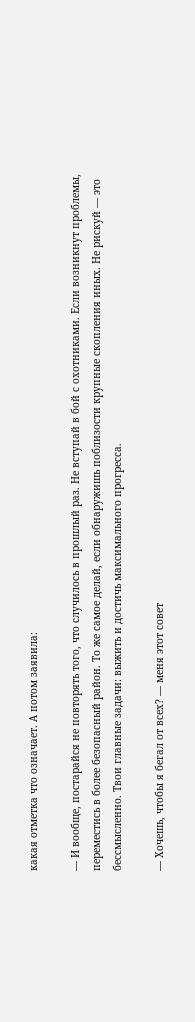какая отметка что означает. А потом заявила:

— И вообще, постарайся не повторять того, что случилось в прошлый раз. Не вступай в бой с охотниками. Если возникнут проблемы, переместись в более безопасный район. То же самое делай, если обнаружишь поблизости крупные скопления иных. Не рискуй — это бессмысленно. Твои главные задачи: выжить и достичь максимального прогресса.

— Хочешь, чтобы я бегал от всех? — меня этот совет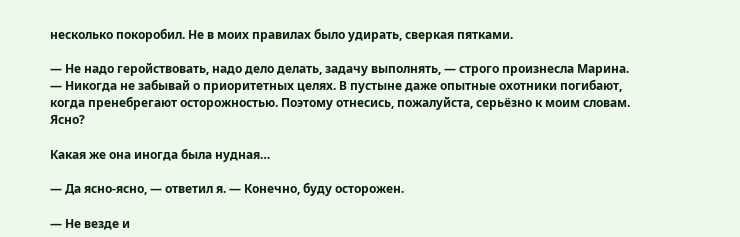несколько покоробил. Не в моих правилах было удирать, сверкая пятками.

— Не надо геройствовать, надо дело делать, задачу выполнять, — строго произнесла Марина. — Никогда не забывай о приоритетных целях. В пустыне даже опытные охотники погибают, когда пренебрегают осторожностью. Поэтому отнесись, пожалуйста, серьёзно к моим словам. Ясно?

Какая же она иногда была нудная…

— Да ясно-ясно, — ответил я. — Конечно, буду осторожен.

— Не везде и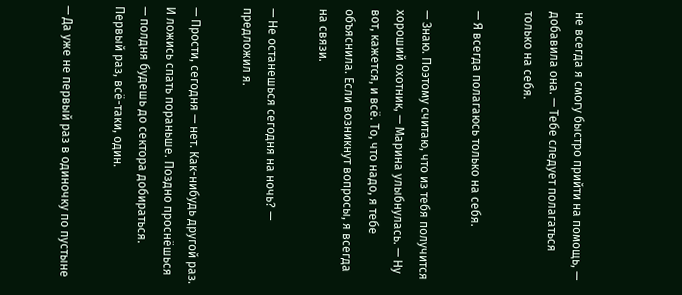не всегда я смогу быстро прийти на помощь, — добавила она. — Тебе следует полагаться только на себя.

— Я всегда полагаюсь только на себя.

— Знаю. Поэтому считаю, что из тебя получится хороший охотник, — Марина улыбнулась. — Ну вот, кажется, и всё. То, что надо, я тебе объяснила. Если возникнут вопросы, я всегда на связи.

— Не останешься сегодня на ночь? — предложил я.

— Прости, сегодня — нет. Как-нибудь другой раз. И ложись спать пораньше. Поздно проснёшься — полдня будешь до сектора добираться. Первый раз, всё-таки, один.

— Да уже не первый раз в одиночку по пустыне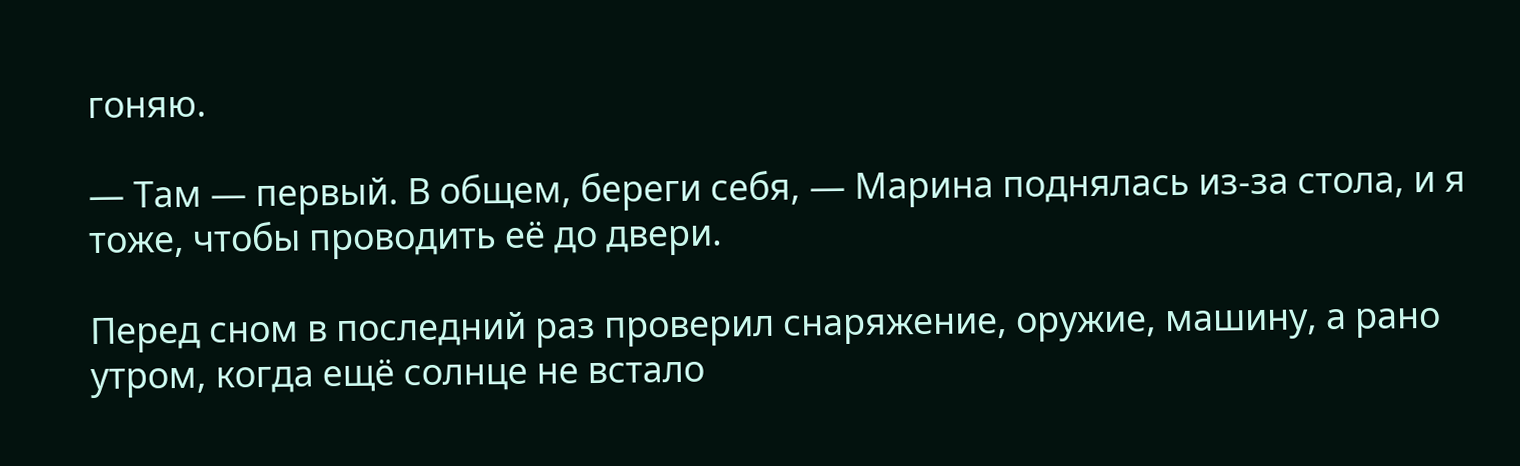гоняю.

— Там — первый. В общем, береги себя, — Марина поднялась из-за стола, и я тоже, чтобы проводить её до двери.

Перед сном в последний раз проверил снаряжение, оружие, машину, а рано утром, когда ещё солнце не встало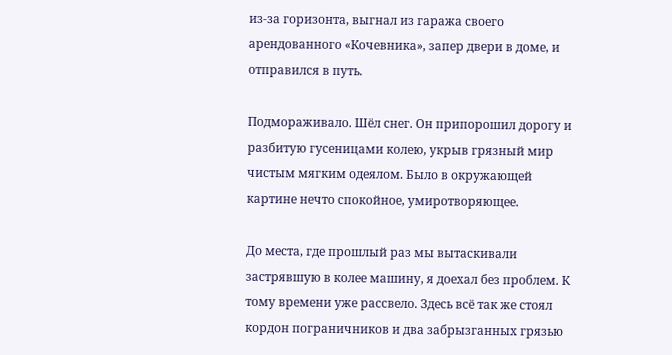из-за горизонта, выгнал из гаража своего арендованного «Кочевника», запер двери в доме, и отправился в путь.

Подмораживало. Шёл снег. Он припорошил дорогу и разбитую гусеницами колею, укрыв грязный мир чистым мягким одеялом. Было в окружающей картине нечто спокойное, умиротворяющее.

До места, где прошлый раз мы вытаскивали застрявшую в колее машину, я доехал без проблем. К тому времени уже рассвело. Здесь всё так же стоял кордон пограничников и два забрызганных грязью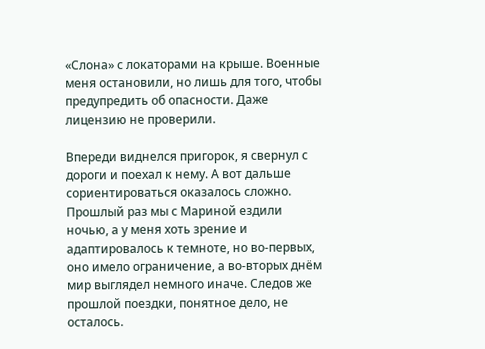«Слона» с локаторами на крыше. Военные меня остановили, но лишь для того, чтобы предупредить об опасности. Даже лицензию не проверили.

Впереди виднелся пригорок, я свернул с дороги и поехал к нему. А вот дальше сориентироваться оказалось сложно. Прошлый раз мы с Мариной ездили ночью, а у меня хоть зрение и адаптировалось к темноте, но во-первых, оно имело ограничение, а во-вторых днём мир выглядел немного иначе. Следов же прошлой поездки, понятное дело, не осталось.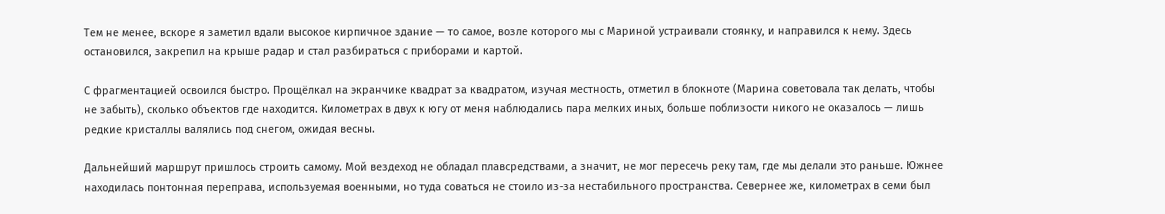Тем не менее, вскоре я заметил вдали высокое кирпичное здание — то самое, возле которого мы с Мариной устраивали стоянку, и направился к нему. Здесь остановился, закрепил на крыше радар и стал разбираться с приборами и картой.

С фрагментацией освоился быстро. Прощёлкал на экранчике квадрат за квадратом, изучая местность, отметил в блокноте (Марина советовала так делать, чтобы не забыть), сколько объектов где находится. Километрах в двух к югу от меня наблюдались пара мелких иных, больше поблизости никого не оказалось — лишь редкие кристаллы валялись под снегом, ожидая весны.

Дальнейший маршрут пришлось строить самому. Мой вездеход не обладал плавсредствами, а значит, не мог пересечь реку там, где мы делали это раньше. Южнее находилась понтонная переправа, используемая военными, но туда соваться не стоило из-за нестабильного пространства. Севернее же, километрах в семи был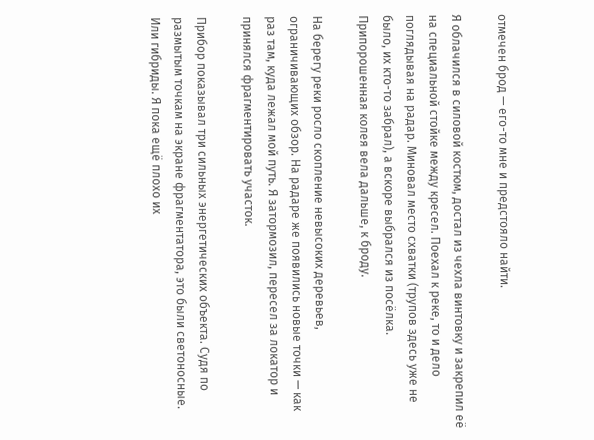отмечен брод — его-то мне и предстояло найти.

Я облачился в силовой костюм, достал из чехла винтовку и закрепил её на специальной стойке между кресел. Поехал к реке, то и дело поглядывая на радар. Миновал место схватки (трупов здесь уже не было, их кто-то забрал), а вскоре выбрался из посёлка. Припорошенная колея вела дальше, к броду.

На берегу реки росло скопление невысоких деревьев, ограничивающих обзор. На радаре же появились новые точки — как раз там, куда лежал мой путь. Я затормозил, пересел за локатор и принялся фрагментировать участок.

Прибор показывал три сильных энергетических объекта. Судя по размытым точкам на экране фрагментатора, это были светоносные. Или гибриды. Я пока ещё плохо их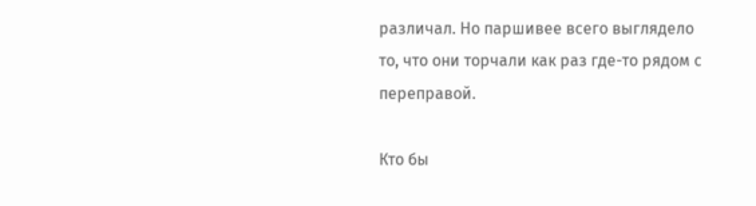различал. Но паршивее всего выглядело то, что они торчали как раз где-то рядом с переправой.

Кто бы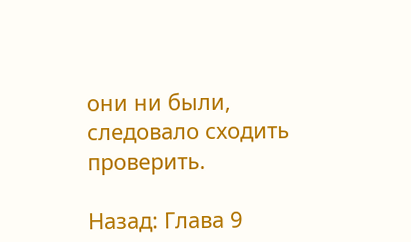они ни были, следовало сходить проверить.

Назад: Глава 9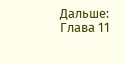Дальше: Глава 11